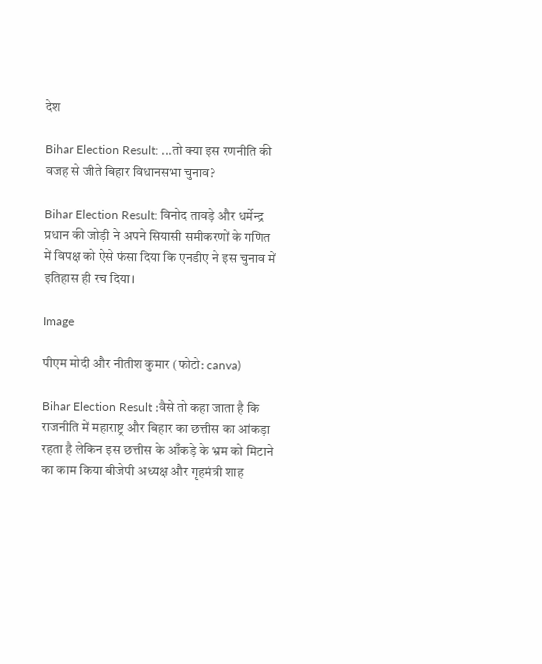देश

Bihar Election Result: ...तो क्या इस रणनीति की वजह से जीते बिहार विधानसभा चुनाव?

Bihar Election Result: विनोद तावड़े और धर्मेन्द्र प्रधान की जोड़ी ने अपने सियासी समीकरणों के गणित में विपक्ष को ऐसे फंसा दिया कि एनडीए ने इस चुनाव में इतिहास ही रच दिया।

Image

पीएम मोदी और नीतीश कुमार (फोटो: canva)

Bihar Election Result :वैसे तो कहा जाता है कि राजनीति में महाराष्ट्र और बिहार का छत्तीस का आंकड़ा रहता है लेकिन इस छत्तीस के आँकड़े के भ्रम को मिटाने का काम किया बीजेपी अध्यक्ष और गृहमंत्री शाह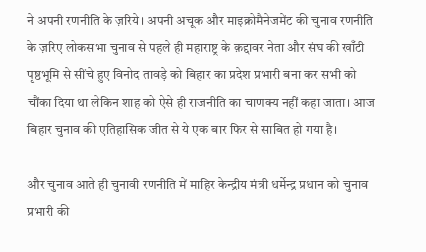ने अपनी रणनीति के ज़रिये। अपनी अचूक और माइक्रोमैनेजमेंट की चुनाव रणनीति के ज़रिए लोकसभा चुनाव से पहले ही महाराष्ट्र के क़द्दावर नेता और संघ की खाँटी पृष्ठभूमि से सींचे हुए विनोद तावड़े को बिहार का प्रदेश प्रभारी बना कर सभी को चौंका दिया था लेकिन शाह को ऐसे ही राजनीति का चाणक्य नहीं कहा जाता। आज बिहार चुनाव की एतिहासिक जीत से ये एक बार फिर से साबित हो गया है।

और चुनाव आते ही चुनावी रणनीति में माहिर केन्द्रीय मंत्री धर्मेन्द्र प्रधान को चुनाव प्रभारी की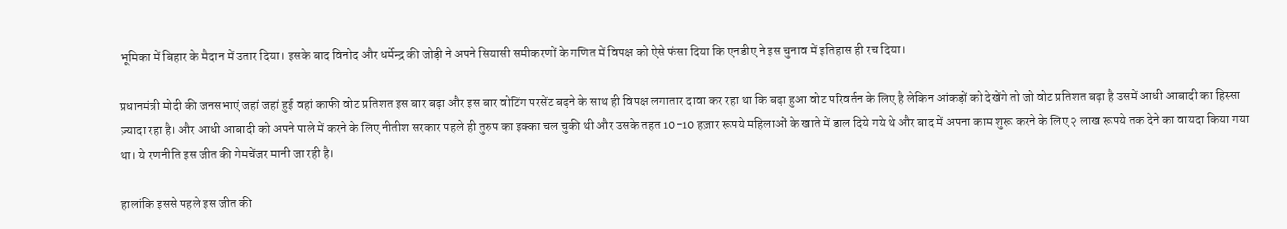भूमिका में बिहार के मैदान में उतार दिया। इसके बाद विनोद और धर्मेन्द्र की जोड़ी ने अपने सियासी समीकरणों के गणित में विपक्ष को ऐसे फंसा दिया कि एनडीए ने इस चुनाव में इतिहास ही रच दिया।

प्रधानमंत्री मोदी की जनसभाएं जहां जहां हुई वहां काफी वोट प्रतिशत इस बार बढ़ा और इस बार वोटिंग परसेंट बढ़ने के साथ ही विपक्ष लगातार दावा कर रहा था कि बढ़ा हुआ वोट परिवर्तन के लिए है लेकिन आंकड़ों को देखेंगे तो जो वोट प्रतिशत बढ़ा है उसमें आधी आबादी का हिस्सा ज़्यादा रहा है। और आधी आबादी को अपने पाले में करने के लिए नीतीश सरकार पहले ही तुरुप का इक्का चल चुकी थी और उसके तहत 10-10 हज़ार रूपये महिलाओं के खाते में डाल दिये गये थे और बाद में अपना काम शुरू करने के लिए २ लाख रूपये तक देने का वायदा किया गया था। ये रणनीति इस जीत की गेमचेंजर मानी जा रही है।

हालांकि इससे पहले इस जीत की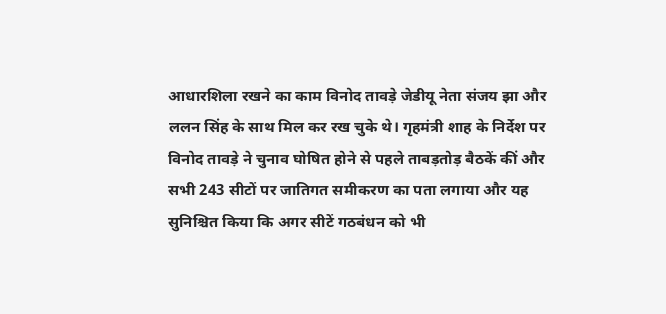आधारशिला रखने का काम विनोद तावड़े जेडीयू नेता संजय झा और ललन सिंह के साथ मिल कर रख चुके थे। गृहमंत्री शाह के निर्देश पर विनोद तावड़े ने चुनाव घोषित होने से पहले ताबड़तोड़ बैठकें कीं और सभी 243 सीटों पर जातिगत समीकरण का पता लगाया और यह सुनिश्चित किया कि अगर सीटें गठबंधन को भी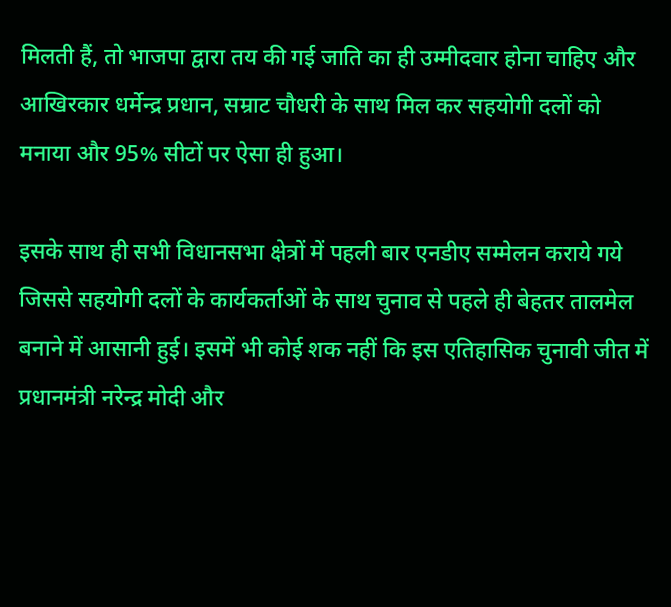मिलती हैं, तो भाजपा द्वारा तय की गई जाति का ही उम्मीदवार होना चाहिए और आखिरकार धर्मेन्द्र प्रधान, सम्राट चौधरी के साथ मिल कर सहयोगी दलों को मनाया और 95% सीटों पर ऐसा ही हुआ।

इसके साथ ही सभी विधानसभा क्षेत्रों में पहली बार एनडीए सम्मेलन कराये गये जिससे सहयोगी दलों के कार्यकर्ताओं के साथ चुनाव से पहले ही बेहतर तालमेल बनाने में आसानी हुई। इसमें भी कोई शक नहीं कि इस एतिहासिक चुनावी जीत में प्रधानमंत्री नरेन्द्र मोदी और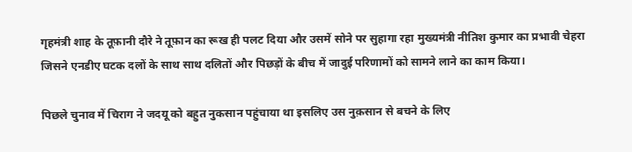गृहमंत्री शाह के तूफ़ानी दौरे ने तूफ़ान का रूख ही पलट दिया और उसमें सोने पर सुहागा रहा मुख्यमंत्री नीतिश कुमार का प्रभावी चेहरा जिसने एनडीए घटक दलों के साथ साथ दलितों और पिछड़ों के बीच में जादुई परिणामों को सामने लाने का काम किया।

पिछले चुनाव में चिराग ने जदयू को बहुत नुकसान पहुंचाया था इसलिए उस नुक़सान से बचने के लिए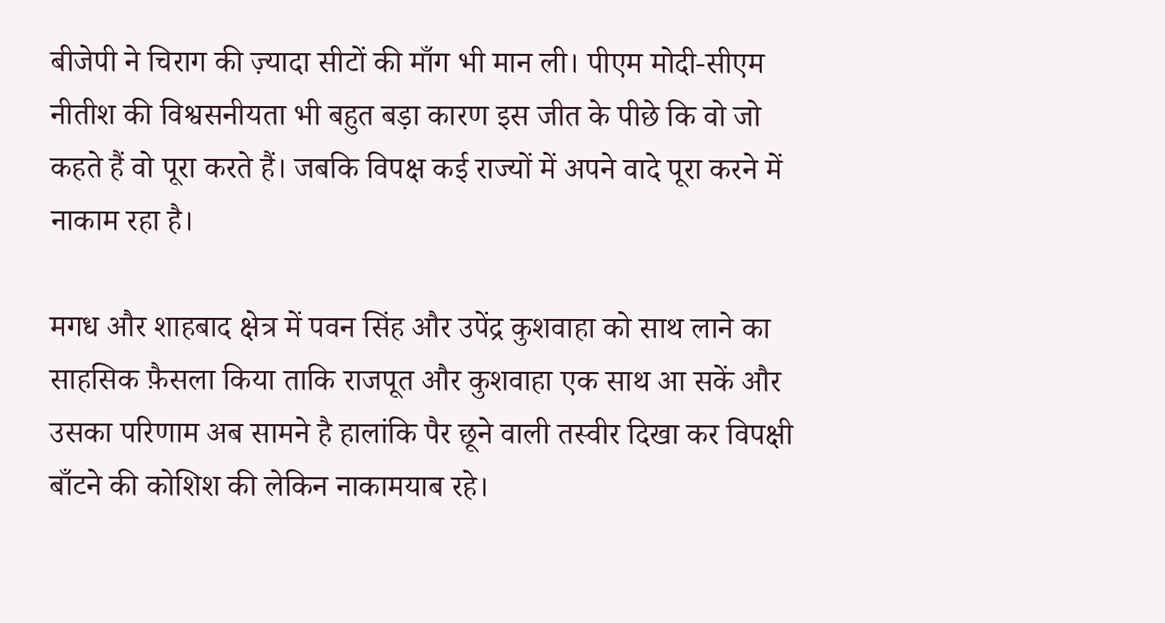बीजेपी ने चिराग की ज़्यादा सीटों की माँग भी मान ली। पीएम मोदी-सीएम नीतीश की विश्वसनीयता भी बहुत बड़ा कारण इस जीत के पीछे कि वो जो कहते हैं वो पूरा करते हैं। जबकि विपक्ष कई राज्यों में अपने वादे पूरा करने में नाकाम रहा है।

मगध और शाहबाद क्षेत्र में पवन सिंह और उपेंद्र कुशवाहा को साथ लाने का साहसिक फ़ैसला किया ताकि राजपूत और कुशवाहा एक साथ आ सकें और उसका परिणाम अब सामने है हालांकि पैर छूने वाली तस्वीर दिखा कर विपक्षी बाँटने की कोशिश की लेकिन नाकामयाब रहे।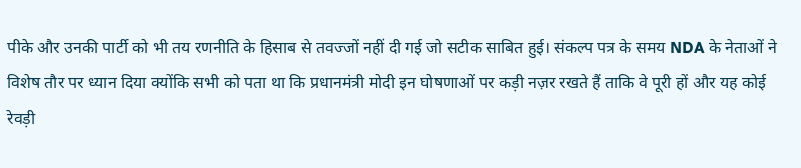पीके और उनकी पार्टी को भी तय रणनीति के हिसाब से तवज्जों नहीं दी गई जो सटीक साबित हुई। संकल्प पत्र के समय NDA के नेताओं ने विशेष तौर पर ध्यान दिया क्योंकि सभी को पता था कि प्रधानमंत्री मोदी इन घोषणाओं पर कड़ी नज़र रखते हैं ताकि वे पूरी हों और यह कोई रेवड़ी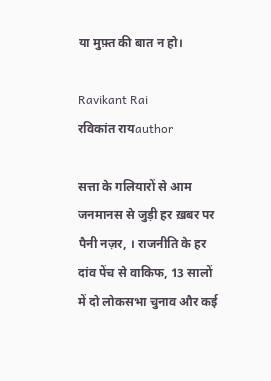या मुफ़्त की बात न हो।

Ravikant Rai
रविकांत रायauthor

सत्ता के गलियारों से आम जनमानस से जुड़ी हर ख़बर पर पैनी नज़र, । राजनीति के हर दांव पेंच से वाकिफ, 13 सालों में दो लोकसभा चुनाव और कई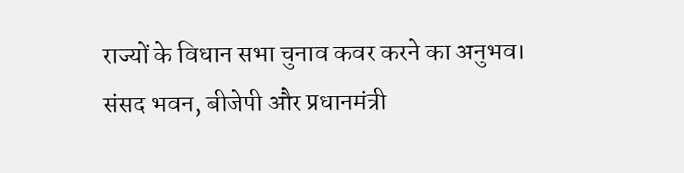राज्यों के विधान सभा चुनाव कवर करने का अनुभव। संसद भवन, बीजेपी और प्रधानमंत्री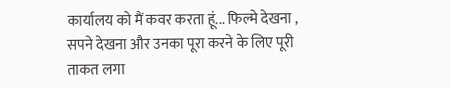कार्यालय को मैं कवर करता हूं... फिल्मे देखना , सपने देखना और उनका पूरा करने के लिए पूरी ताकत लगा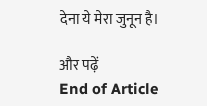देना ये मेरा जुनून है।

और पढ़ें
End of Article